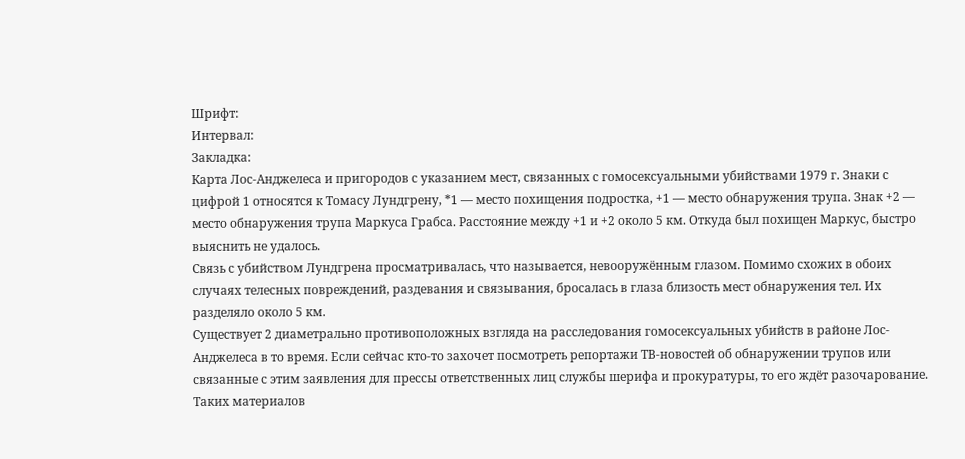Шрифт:
Интервал:
Закладка:
Карта Лос-Анджелеса и пригородов с указанием мест, связанных с гомосексуальными убийствами 1979 г. Знаки с цифрой 1 относятся к Томасу Лундгрену, *1 — место похищения подростка, +1 — место обнаружения трупа. Знак +2 — место обнаружения трупа Маркуса Грабса. Расстояние между +1 и +2 около 5 км. Откуда был похищен Маркус, быстро выяснить не удалось.
Связь с убийством Лундгрена просматривалась, что называется, невооружённым глазом. Помимо схожих в обоих случаях телесных повреждений, раздевания и связывания, бросалась в глаза близость мест обнаружения тел. Их разделяло около 5 км.
Существует 2 диаметрально противоположных взгляда на расследования гомосексуальных убийств в районе Лос-Анджелеса в то время. Если сейчас кто-то захочет посмотреть репортажи ТВ-новостей об обнаружении трупов или связанные с этим заявления для прессы ответственных лиц службы шерифа и прокуратуры, то его ждёт разочарование. Таких материалов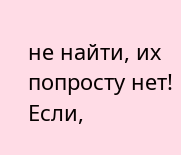не найти, их попросту нет! Если,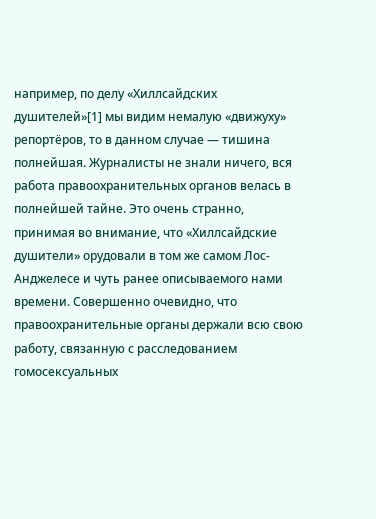например, по делу «Хиллсайдских душителей»[1] мы видим немалую «движуху» репортёров, то в данном случае — тишина полнейшая. Журналисты не знали ничего, вся работа правоохранительных органов велась в полнейшей тайне. Это очень странно, принимая во внимание, что «Хиллсайдские душители» орудовали в том же самом Лос-Анджелесе и чуть ранее описываемого нами времени. Совершенно очевидно, что правоохранительные органы держали всю свою работу, связанную с расследованием гомосексуальных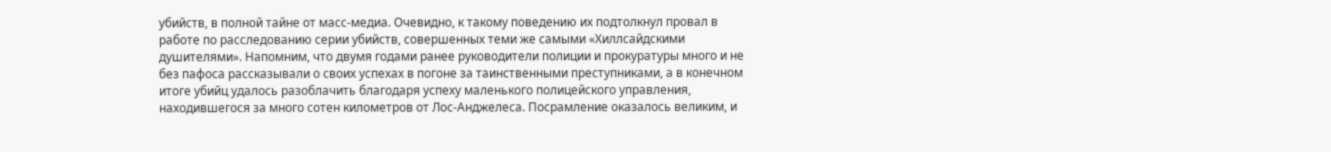убийств, в полной тайне от масс-медиа. Очевидно, к такому поведению их подтолкнул провал в работе по расследованию серии убийств, совершенных теми же самыми «Хиллсайдскими душителями». Напомним, что двумя годами ранее руководители полиции и прокуратуры много и не без пафоса рассказывали о своих успехах в погоне за таинственными преступниками, а в конечном итоге убийц удалось разоблачить благодаря успеху маленького полицейского управления, находившегося за много сотен километров от Лос-Анджелеса. Посрамление оказалось великим, и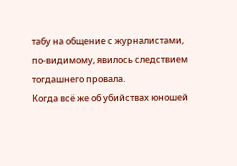табу на общение с журналистами, по-видимому, явилось следствием тогдашнего провала.
Когда всё же об убийствах юношей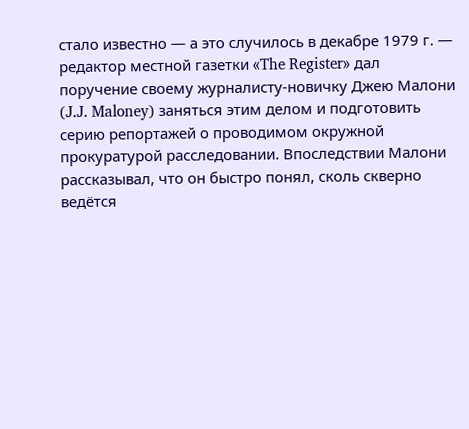стало известно — а это случилось в декабре 1979 г. — редактор местной газетки «The Register» дал поручение своему журналисту-новичку Джею Малони (J.J. Maloney) заняться этим делом и подготовить серию репортажей о проводимом окружной прокуратурой расследовании. Впоследствии Малони рассказывал, что он быстро понял, сколь скверно ведётся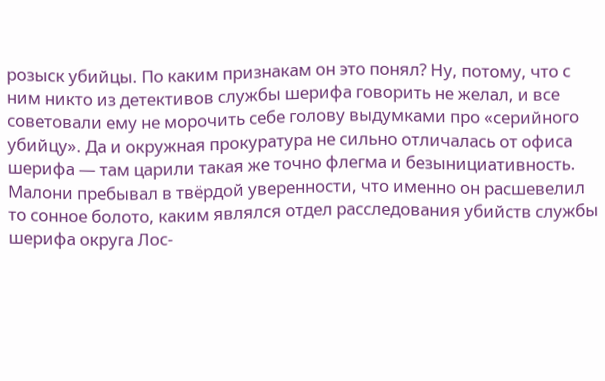розыск убийцы. По каким признакам он это понял? Ну, потому, что с ним никто из детективов службы шерифа говорить не желал, и все советовали ему не морочить себе голову выдумками про «серийного убийцу». Да и окружная прокуратура не сильно отличалась от офиса шерифа — там царили такая же точно флегма и безынициативность. Малони пребывал в твёрдой уверенности, что именно он расшевелил то сонное болото, каким являлся отдел расследования убийств службы шерифа округа Лос-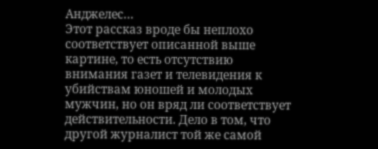Анджелес…
Этот рассказ вроде бы неплохо соответствует описанной выше картине, то есть отсутствию внимания газет и телевидения к убийствам юношей и молодых мужчин, но он вряд ли соответствует действительности. Дело в том, что другой журналист той же самой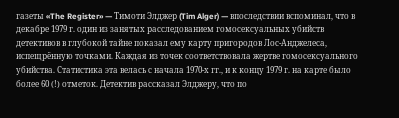газеты «The Register» — Тимоти Элджер (Tim Alger) — впоследствии вспоминал, что в декабре 1979 г. один из занятых расследованием гомосексуальных убийств детективов в глубокой тайне показал ему карту пригородов Лос-Анджелеса, испещрённую точками. Каждая из точек соответствовала жертве гомосексуального убийства. Статистика эта велась с начала 1970-х гг., и к концу 1979 г. на карте было более 60 (!) отметок. Детектив рассказал Элджеру, что по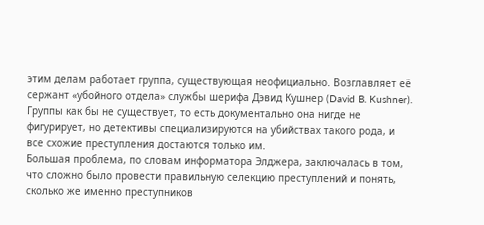этим делам работает группа, существующая неофициально. Возглавляет её сержант «убойного отдела» службы шерифа Дэвид Кушнер (David B. Kushner). Группы как бы не существует, то есть документально она нигде не фигурирует, но детективы специализируются на убийствах такого рода, и все схожие преступления достаются только им.
Большая проблема, по словам информатора Элджера, заключалась в том, что сложно было провести правильную селекцию преступлений и понять, сколько же именно преступников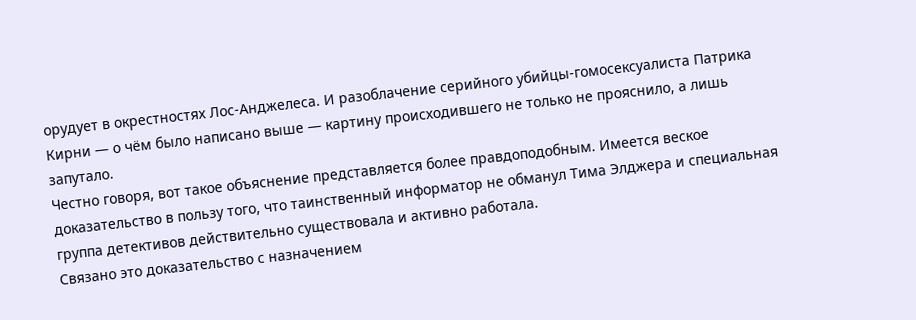орудует в окрестностях Лос-Анджелеса. И разоблачение серийного убийцы-гомосексуалиста Патрика Кирни — о чём было написано выше — картину происходившего не только не прояснило, а лишь запутало.
Честно говоря, вот такое объяснение представляется более правдоподобным. Имеется веское доказательство в пользу того, что таинственный информатор не обманул Тима Элджера и специальная группа детективов действительно существовала и активно работала.
Связано это доказательство с назначением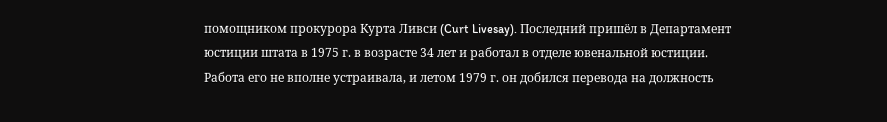помощником прокурора Курта Ливси (Curt Livesay). Последний пришёл в Департамент юстиции штата в 1975 г. в возрасте 34 лет и работал в отделе ювенальной юстиции. Работа его не вполне устраивала, и летом 1979 г. он добился перевода на должность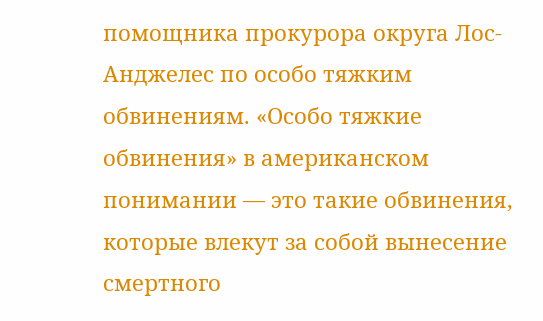помощника прокурора округа Лос-Анджелес по особо тяжким обвинениям. «Особо тяжкие обвинения» в американском понимании — это такие обвинения, которые влекут за собой вынесение смертного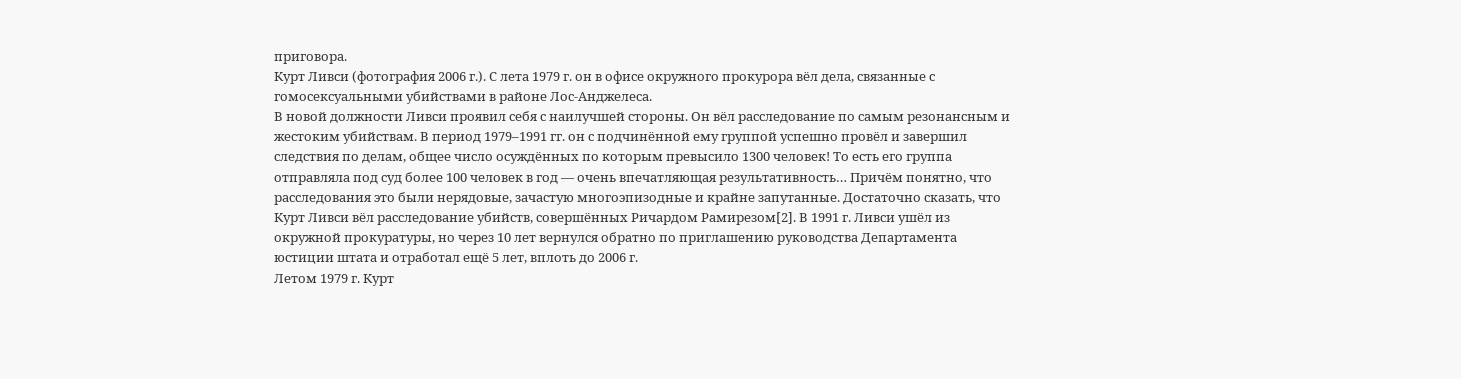приговора.
Курт Ливси (фотография 2006 г.). С лета 1979 г. он в офисе окружного прокурора вёл дела, связанные с гомосексуальными убийствами в районе Лос-Анджелеса.
В новой должности Ливси проявил себя с наилучшей стороны. Он вёл расследование по самым резонансным и жестоким убийствам. В период 1979–1991 гг. он с подчинённой ему группой успешно провёл и завершил следствия по делам, общее число осуждённых по которым превысило 1300 человек! То есть его группа отправляла под суд более 100 человек в год — очень впечатляющая результативность… Причём понятно, что расследования это были нерядовые, зачастую многоэпизодные и крайне запутанные. Достаточно сказать, что Курт Ливси вёл расследование убийств, совершённых Ричардом Рамирезом[2]. В 1991 г. Ливси ушёл из окружной прокуратуры, но через 10 лет вернулся обратно по приглашению руководства Департамента юстиции штата и отработал ещё 5 лет, вплоть до 2006 г.
Летом 1979 г. Курт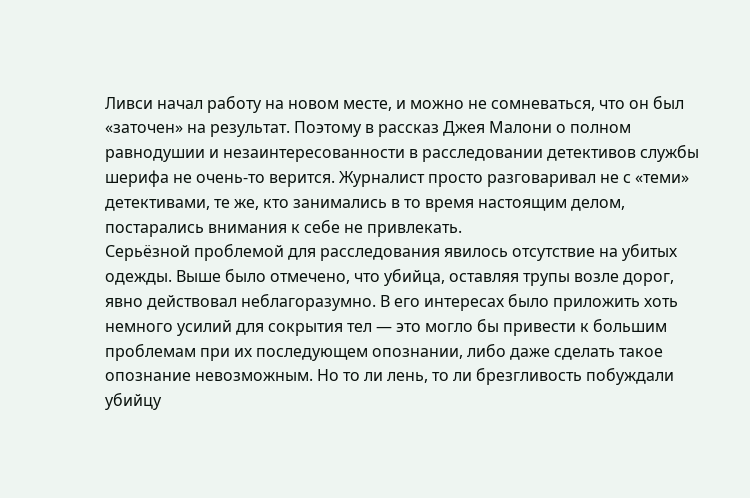Ливси начал работу на новом месте, и можно не сомневаться, что он был «заточен» на результат. Поэтому в рассказ Джея Малони о полном равнодушии и незаинтересованности в расследовании детективов службы шерифа не очень-то верится. Журналист просто разговаривал не с «теми» детективами, те же, кто занимались в то время настоящим делом, постарались внимания к себе не привлекать.
Серьёзной проблемой для расследования явилось отсутствие на убитых одежды. Выше было отмечено, что убийца, оставляя трупы возле дорог, явно действовал неблагоразумно. В его интересах было приложить хоть немного усилий для сокрытия тел — это могло бы привести к большим проблемам при их последующем опознании, либо даже сделать такое опознание невозможным. Но то ли лень, то ли брезгливость побуждали убийцу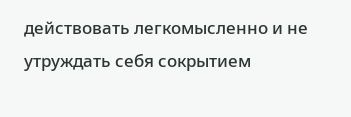действовать легкомысленно и не утруждать себя сокрытием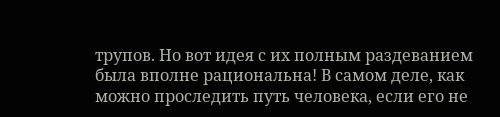трупов. Но вот идея с их полным раздеванием была вполне рациональна! В самом деле, как можно проследить путь человека, если его не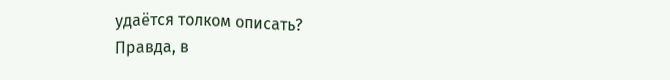удаётся толком описать?
Правда, в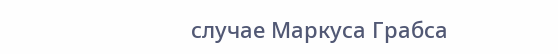случае Маркуса Грабса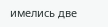имелись две